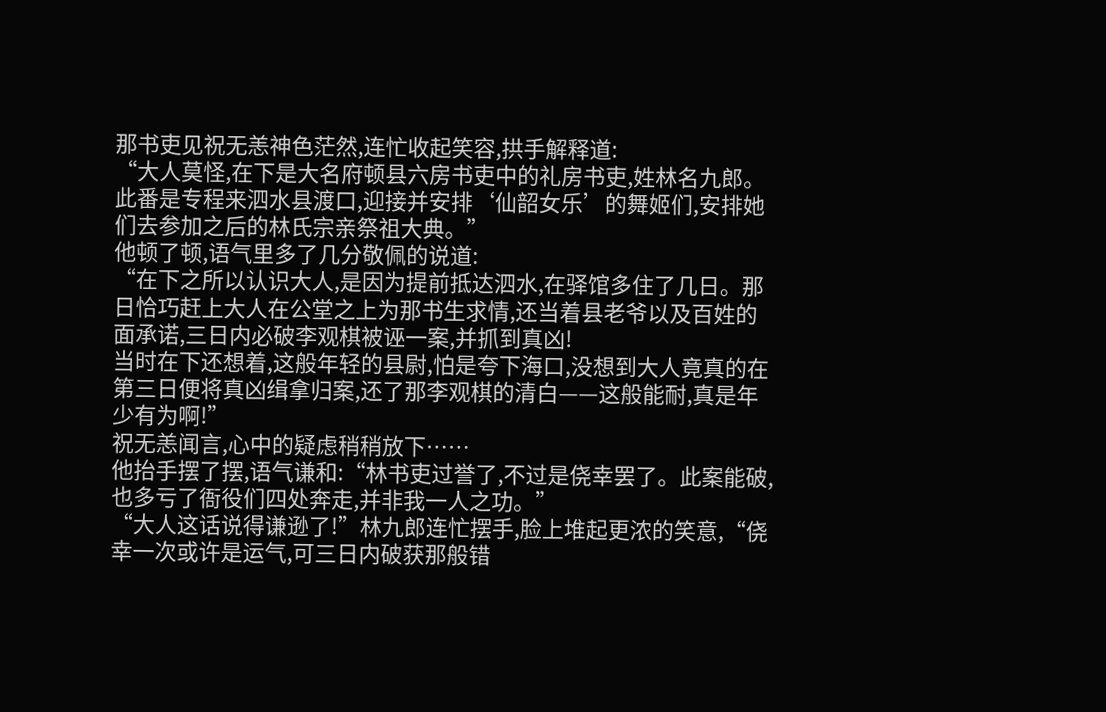那书吏见祝无恙神色茫然,连忙收起笑容,拱手解释道:
“大人莫怪,在下是大名府顿县六房书吏中的礼房书吏,姓林名九郎。此番是专程来泗水县渡口,迎接并安排‘仙韶女乐’的舞姬们,安排她们去参加之后的林氏宗亲祭祖大典。”
他顿了顿,语气里多了几分敬佩的说道:
“在下之所以认识大人,是因为提前抵达泗水,在驿馆多住了几日。那日恰巧赶上大人在公堂之上为那书生求情,还当着县老爷以及百姓的面承诺,三日内必破李观棋被诬一案,并抓到真凶!
当时在下还想着,这般年轻的县尉,怕是夸下海口,没想到大人竟真的在第三日便将真凶缉拿归案,还了那李观棋的清白——这般能耐,真是年少有为啊!”
祝无恙闻言,心中的疑虑稍稍放下……
他抬手摆了摆,语气谦和:“林书吏过誉了,不过是侥幸罢了。此案能破,也多亏了衙役们四处奔走,并非我一人之功。”
“大人这话说得谦逊了!”林九郎连忙摆手,脸上堆起更浓的笑意,“侥幸一次或许是运气,可三日内破获那般错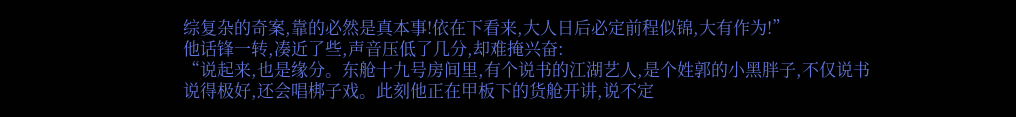综复杂的奇案,靠的必然是真本事!依在下看来,大人日后必定前程似锦,大有作为!”
他话锋一转,凑近了些,声音压低了几分,却难掩兴奋:
“说起来,也是缘分。东舱十九号房间里,有个说书的江湖艺人,是个姓郭的小黑胖子,不仅说书说得极好,还会唱梆子戏。此刻他正在甲板下的货舱开讲,说不定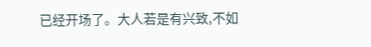已经开场了。大人若是有兴致,不如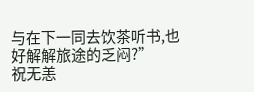与在下一同去饮茶听书,也好解解旅途的乏闷?”
祝无恙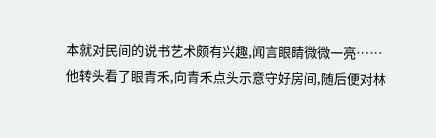本就对民间的说书艺术颇有兴趣,闻言眼睛微微一亮……
他转头看了眼青禾,向青禾点头示意守好房间,随后便对林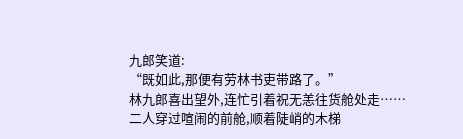九郎笑道:
“既如此,那便有劳林书吏带路了。”
林九郎喜出望外,连忙引着祝无恙往货舱处走……
二人穿过喧闹的前舱,顺着陡峭的木梯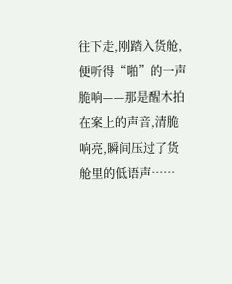往下走,刚踏入货舱,便听得“啪”的一声脆响——那是醒木拍在案上的声音,清脆响亮,瞬间压过了货舱里的低语声……